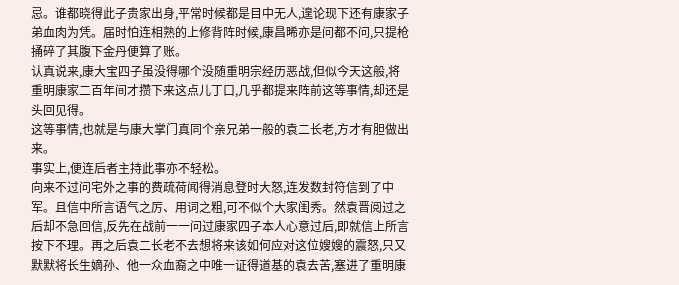忌。谁都晓得此子贵家出身,平常时候都是目中无人,遑论现下还有康家子弟血肉为凭。届时怕连相熟的上修背阵时候,康昌晞亦是问都不问,只提枪捅碎了其腹下金丹便算了账。
认真说来,康大宝四子虽没得哪个没随重明宗经历恶战,但似今天这般,将重明康家二百年间才攒下来这点儿丁口,几乎都提来阵前这等事情,却还是头回见得。
这等事情,也就是与康大掌门真同个亲兄弟一般的袁二长老,方才有胆做出来。
事实上,便连后者主持此事亦不轻松。
向来不过问宅外之事的费疏荷闻得消息登时大怒,连发数封符信到了中军。且信中所言语气之厉、用词之粗,可不似个大家闺秀。然袁晋阅过之后却不急回信,反先在战前一一问过康家四子本人心意过后,即就信上所言按下不理。再之后袁二长老不去想将来该如何应对这位嫂嫂的震怒,只又默默将长生嫡孙、他一众血裔之中唯一证得道基的袁去苦,塞进了重明康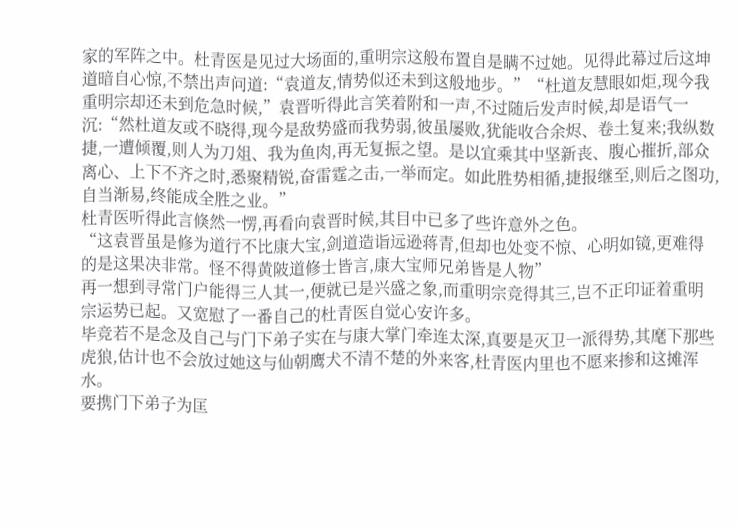家的军阵之中。杜青医是见过大场面的,重明宗这般布置自是瞒不过她。见得此幕过后这坤道暗自心惊,不禁出声问道:“袁道友,情势似还未到这般地步。”“杜道友慧眼如炬,现今我重明宗却还未到危急时候,”袁晋听得此言笑着附和一声,不过随后发声时候,却是语气一沉:“然杜道友或不晓得,现今是敌势盛而我势弱,彼虽屡败,犹能收合余烬、卷土复来;我纵数捷,一遭倾覆,则人为刀俎、我为鱼肉,再无复振之望。是以宜乘其中坚新丧、腹心摧折,部众离心、上下不齐之时,悉聚精锐,奋雷霆之击,一举而定。如此胜势相循,捷报继至,则后之图功,自当渐易,终能成全胜之业。”
杜青医听得此言倏然一愣,再看向袁晋时候,其目中已多了些许意外之色。
“这袁晋虽是修为道行不比康大宝,剑道造诣远逊蒋青,但却也处变不惊、心明如镜,更难得的是这果决非常。怪不得黄陂道修士皆言,康大宝师兄弟皆是人物”
再一想到寻常门户能得三人其一,便就已是兴盛之象,而重明宗竞得其三,岂不正印证着重明宗运势已起。又宽慰了一番自己的杜青医自觉心安许多。
毕竞若不是念及自己与门下弟子实在与康大掌门牵连太深,真要是灭卫一派得势,其麾下那些虎狼,估计也不会放过她这与仙朝鹰犬不清不楚的外来客,杜青医内里也不愿来掺和这摊浑水。
要携门下弟子为匡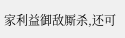家利益御敌厮杀,还可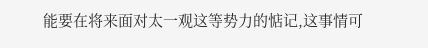能要在将来面对太一观这等势力的惦记,这事情可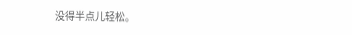没得半点儿轻松。